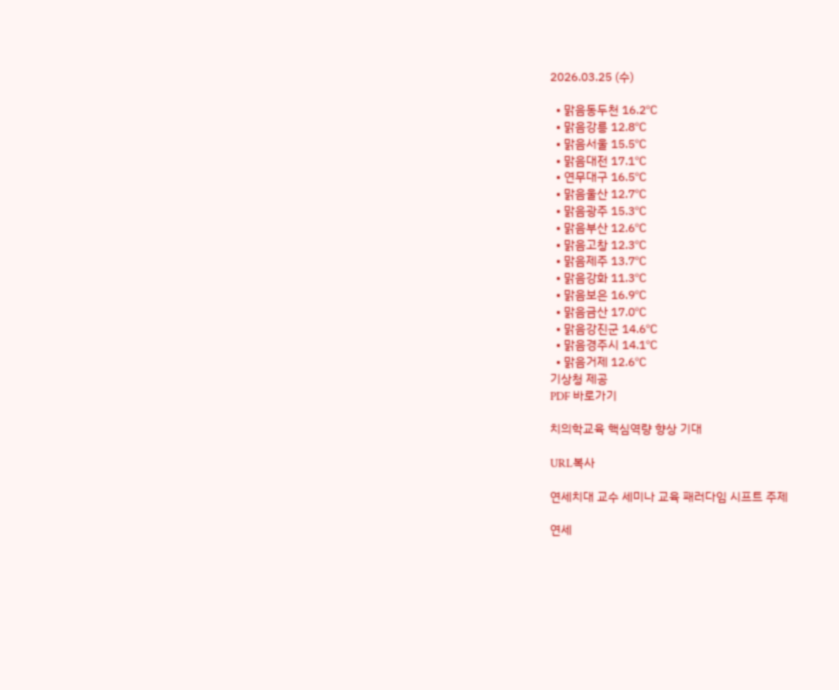2026.03.25 (수)

  • 맑음동두천 16.2℃
  • 맑음강릉 12.8℃
  • 맑음서울 15.5℃
  • 맑음대전 17.1℃
  • 연무대구 16.5℃
  • 맑음울산 12.7℃
  • 맑음광주 15.3℃
  • 맑음부산 12.6℃
  • 맑음고창 12.3℃
  • 맑음제주 13.7℃
  • 맑음강화 11.3℃
  • 맑음보은 16.9℃
  • 맑음금산 17.0℃
  • 맑음강진군 14.6℃
  • 맑음경주시 14.1℃
  • 맑음거제 12.6℃
기상청 제공
PDF 바로가기

치의학교육 핵심역량 향상 기대

URL복사

연세치대 교수 세미나 교육 패러다임 시프트 주제

연세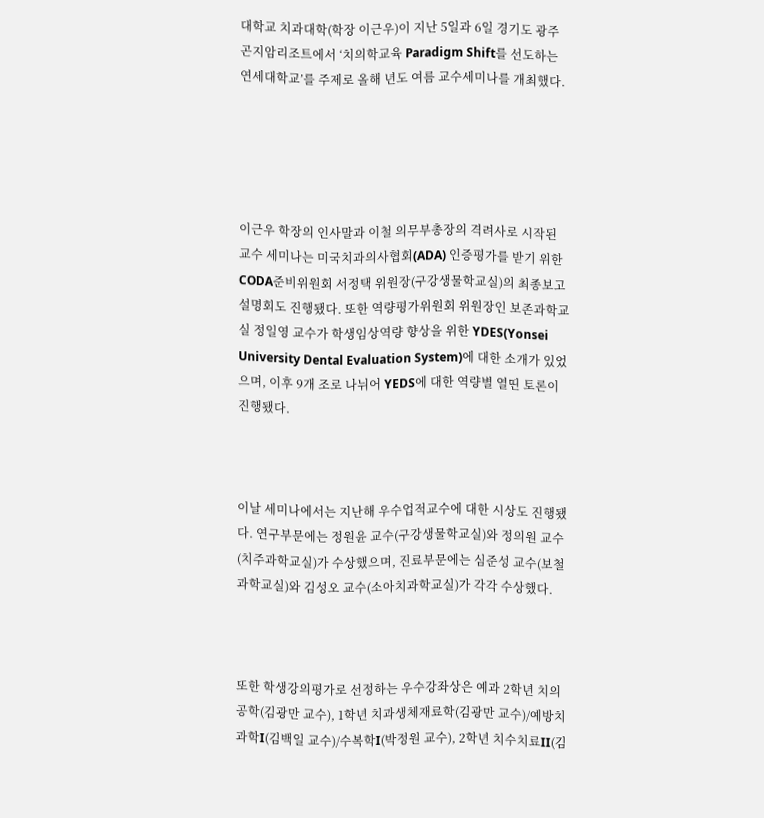대학교 치과대학(학장 이근우)이 지난 5일과 6일 경기도 광주 곤지암리조트에서 ‘치의학교육 Paradigm Shift를 선도하는 연세대학교’를 주제로 올해 년도 여름 교수세미나를 개최했다.





이근우 학장의 인사말과 이철 의무부총장의 격려사로 시작된 교수 세미나는 미국치과의사협회(ADA) 인증평가를 받기 위한 CODA준비위원회 서정택 위원장(구강생물학교실)의 최종보고 설명회도 진행됐다. 또한 역량평가위원회 위원장인 보존과학교실 정일영 교수가 학생임상역량 향상을 위한 YDES(Yonsei University Dental Evaluation System)에 대한 소개가 있었으며, 이후 9개 조로 나뉘어 YEDS에 대한 역량별 열띤 토론이 진행됐다.



이날 세미나에서는 지난해 우수업적교수에 대한 시상도 진행됐다. 연구부문에는 정원윤 교수(구강생물학교실)와 정의원 교수(치주과학교실)가 수상했으며, 진료부문에는 심준성 교수(보철과학교실)와 김성오 교수(소아치과학교실)가 각각 수상했다.



또한 학생강의평가로 선정하는 우수강좌상은 예과 2학년 치의공학(김광만 교수), 1학년 치과생체재료학(김광만 교수)/예방치과학I(김백일 교수)/수복학I(박정원 교수), 2학년 치수치료II(김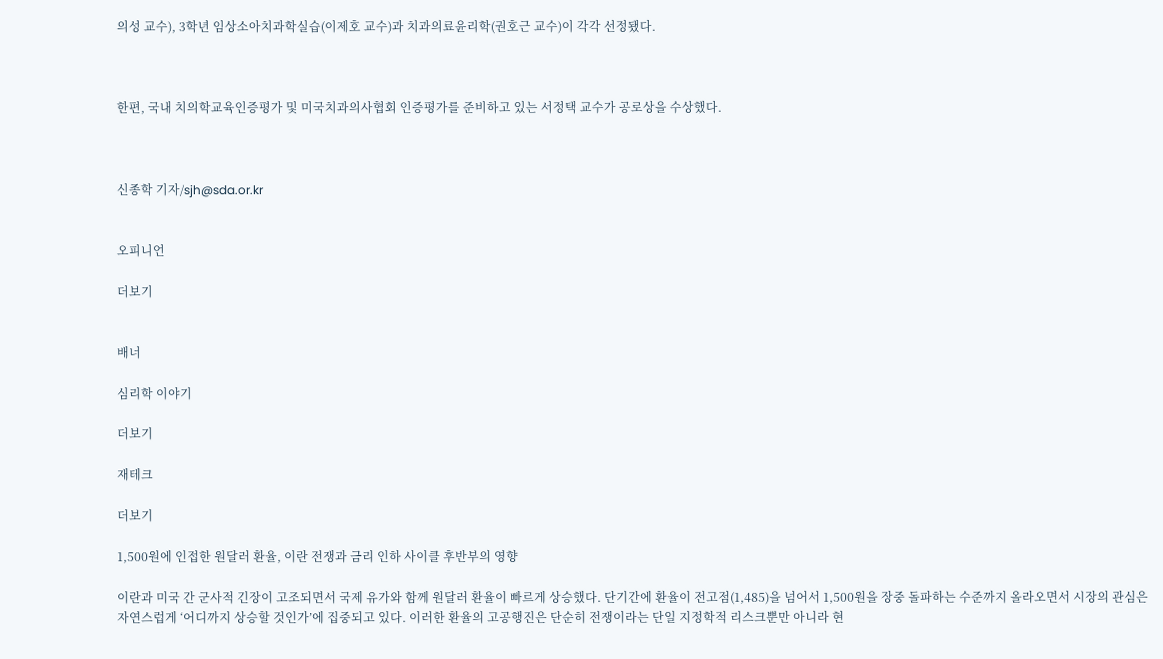의성 교수), 3학년 임상소아치과학실습(이제호 교수)과 치과의료윤리학(권호근 교수)이 각각 선정됐다.



한편, 국내 치의학교육인증평가 및 미국치과의사협회 인증평가를 준비하고 있는 서정택 교수가 공로상을 수상했다.



신종학 기자/sjh@sda.or.kr


오피니언

더보기


배너

심리학 이야기

더보기

재테크

더보기

1,500원에 인접한 원달러 환율, 이란 전쟁과 금리 인하 사이클 후반부의 영향

이란과 미국 간 군사적 긴장이 고조되면서 국제 유가와 함께 원달러 환율이 빠르게 상승했다. 단기간에 환율이 전고점(1,485)을 넘어서 1,500원을 장중 돌파하는 수준까지 올라오면서 시장의 관심은 자연스럽게 ‘어디까지 상승할 것인가’에 집중되고 있다. 이러한 환율의 고공행진은 단순히 전쟁이라는 단일 지정학적 리스크뿐만 아니라 현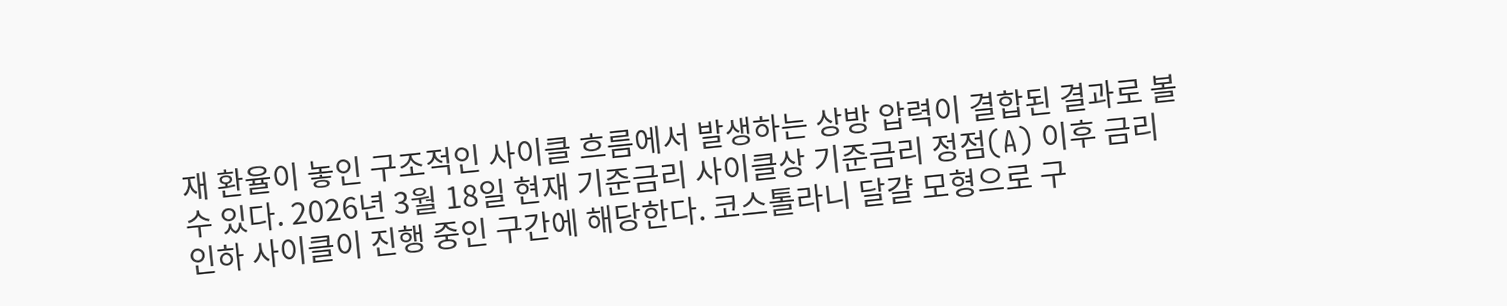재 환율이 놓인 구조적인 사이클 흐름에서 발생하는 상방 압력이 결합된 결과로 볼 수 있다. 2026년 3월 18일 현재 기준금리 사이클상 기준금리 정점(A) 이후 금리 인하 사이클이 진행 중인 구간에 해당한다. 코스톨라니 달걀 모형으로 구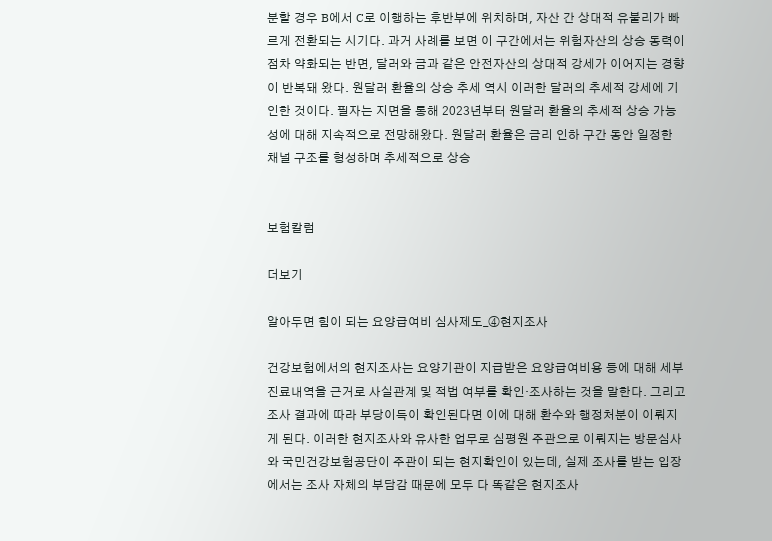분할 경우 B에서 C로 이행하는 후반부에 위치하며, 자산 간 상대적 유불리가 빠르게 전환되는 시기다. 과거 사례를 보면 이 구간에서는 위험자산의 상승 동력이 점차 약화되는 반면, 달러와 금과 같은 안전자산의 상대적 강세가 이어지는 경향이 반복돼 왔다. 원달러 환율의 상승 추세 역시 이러한 달러의 추세적 강세에 기인한 것이다. 필자는 지면을 통해 2023년부터 원달러 환율의 추세적 상승 가능성에 대해 지속적으로 전망해왔다. 원달러 환율은 금리 인하 구간 동안 일정한 채널 구조를 형성하며 추세적으로 상승


보험칼럼

더보기

알아두면 힘이 되는 요양급여비 심사제도_④현지조사

건강보험에서의 현지조사는 요양기관이 지급받은 요양급여비용 등에 대해 세부진료내역을 근거로 사실관계 및 적법 여부를 확인·조사하는 것을 말한다. 그리고 조사 결과에 따라 부당이득이 확인된다면 이에 대해 환수와 행정처분이 이뤄지게 된다. 이러한 현지조사와 유사한 업무로 심평원 주관으로 이뤄지는 방문심사와 국민건강보험공단이 주관이 되는 현지확인이 있는데, 실제 조사를 받는 입장에서는 조사 자체의 부담감 때문에 모두 다 똑같은 현지조사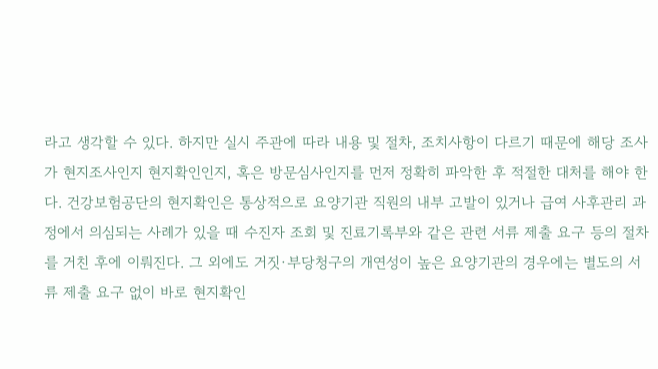라고 생각할 수 있다. 하지만 실시 주관에 따라 내용 및 절차, 조치사항이 다르기 때문에 해당 조사가 현지조사인지 현지확인인지, 혹은 방문심사인지를 먼저 정확히 파악한 후 적절한 대처를 해야 한다. 건강보험공단의 현지확인은 통상적으로 요양기관 직원의 내부 고발이 있거나 급여 사후관리 과정에서 의심되는 사례가 있을 때 수진자 조회 및 진료기록부와 같은 관련 서류 제출 요구 등의 절차를 거친 후에 이뤄진다. 그 외에도 거짓·부당청구의 개연성이 높은 요양기관의 경우에는 별도의 서류 제출 요구 없이 바로 현지확인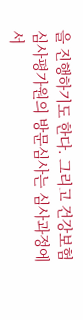을 진행하기도 한다. 그리고 건강보험심사평가원의 방문심사는 심사과정에서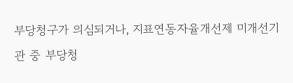부당청구가 의심되거나, 지표연동자율개선제 미개선기관 중 부당청